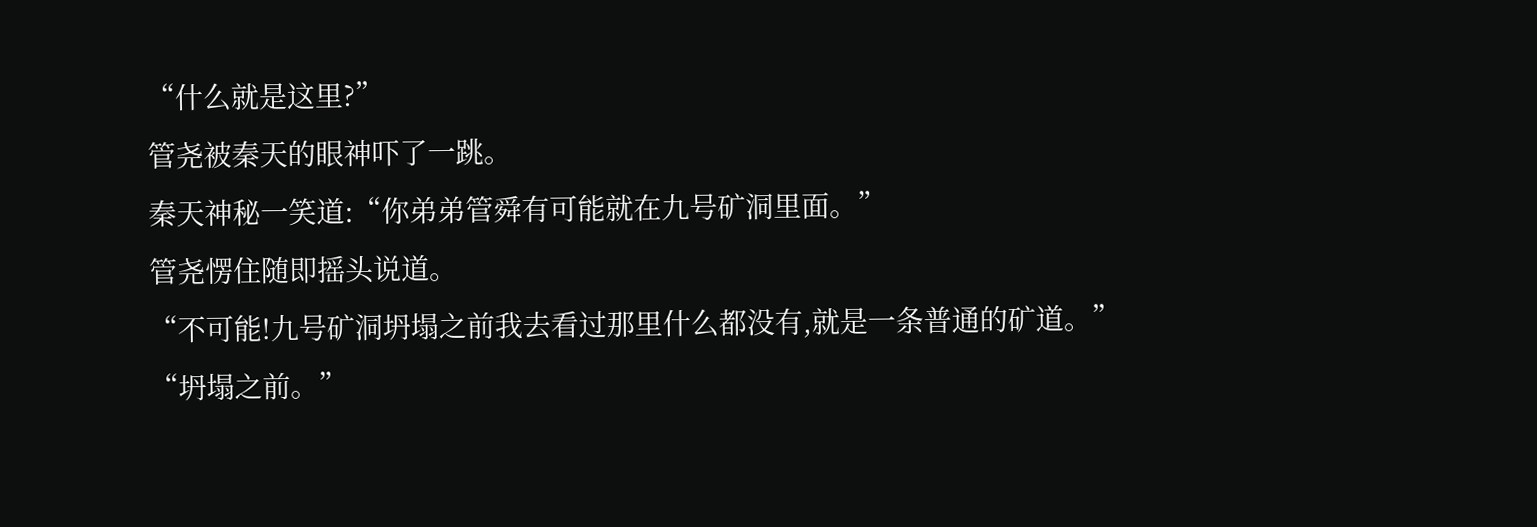“什么就是这里?”
管尧被秦天的眼神吓了一跳。
秦天神秘一笑道:“你弟弟管舜有可能就在九号矿洞里面。”
管尧愣住随即摇头说道。
“不可能!九号矿洞坍塌之前我去看过那里什么都没有,就是一条普通的矿道。”
“坍塌之前。”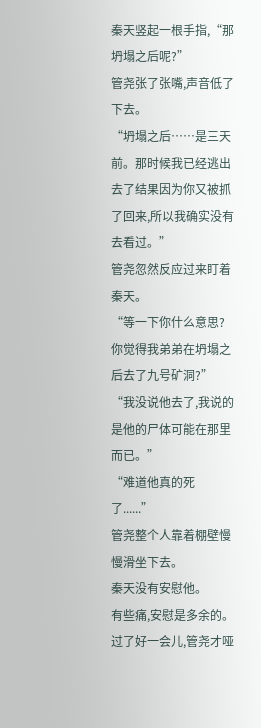秦天竖起一根手指,“那坍塌之后呢?”
管尧张了张嘴,声音低了下去。
“坍塌之后……是三天前。那时候我已经逃出去了结果因为你又被抓了回来,所以我确实没有去看过。”
管尧忽然反应过来盯着秦天。
“等一下你什么意思?你觉得我弟弟在坍塌之后去了九号矿洞?”
“我没说他去了,我说的是他的尸体可能在那里而已。”
“难道他真的死了......”
管尧整个人靠着棚壁慢慢滑坐下去。
秦天没有安慰他。
有些痛,安慰是多余的。
过了好一会儿,管尧才哑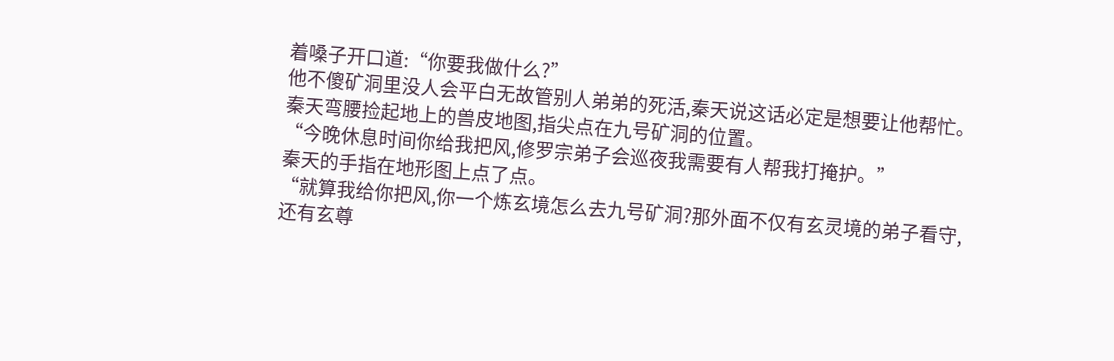着嗓子开口道:“你要我做什么?”
他不傻矿洞里没人会平白无故管别人弟弟的死活,秦天说这话必定是想要让他帮忙。
秦天弯腰捡起地上的兽皮地图,指尖点在九号矿洞的位置。
“今晚休息时间你给我把风,修罗宗弟子会巡夜我需要有人帮我打掩护。”
秦天的手指在地形图上点了点。
“就算我给你把风,你一个炼玄境怎么去九号矿洞?那外面不仅有玄灵境的弟子看守,还有玄尊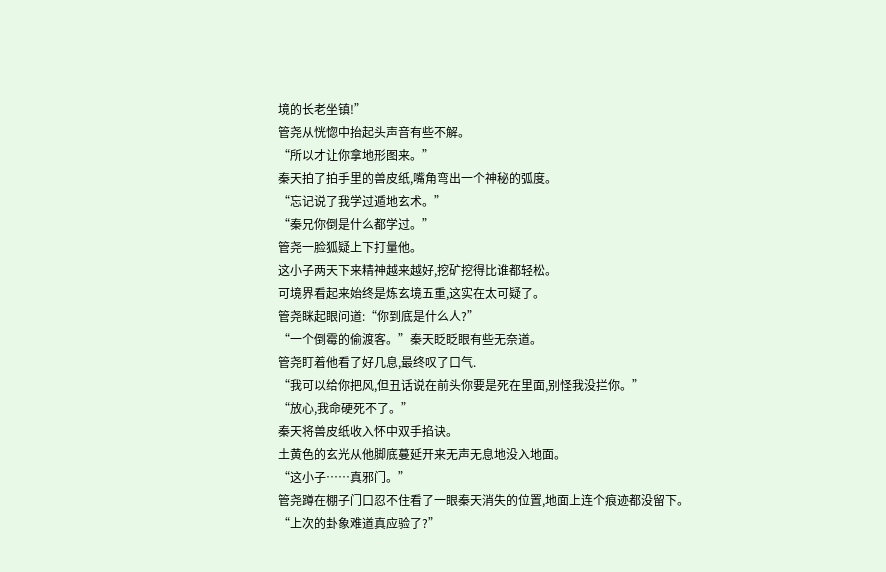境的长老坐镇!”
管尧从恍惚中抬起头声音有些不解。
“所以才让你拿地形图来。”
秦天拍了拍手里的兽皮纸,嘴角弯出一个神秘的弧度。
“忘记说了我学过遁地玄术。”
“秦兄你倒是什么都学过。”
管尧一脸狐疑上下打量他。
这小子两天下来精神越来越好,挖矿挖得比谁都轻松。
可境界看起来始终是炼玄境五重,这实在太可疑了。
管尧眯起眼问道:“你到底是什么人?”
“一个倒霉的偷渡客。”秦天眨眨眼有些无奈道。
管尧盯着他看了好几息,最终叹了口气.
“我可以给你把风,但丑话说在前头你要是死在里面,别怪我没拦你。”
“放心,我命硬死不了。”
秦天将兽皮纸收入怀中双手掐诀。
土黄色的玄光从他脚底蔓延开来无声无息地没入地面。
“这小子……真邪门。”
管尧蹲在棚子门口忍不住看了一眼秦天消失的位置,地面上连个痕迹都没留下。
“上次的卦象难道真应验了?”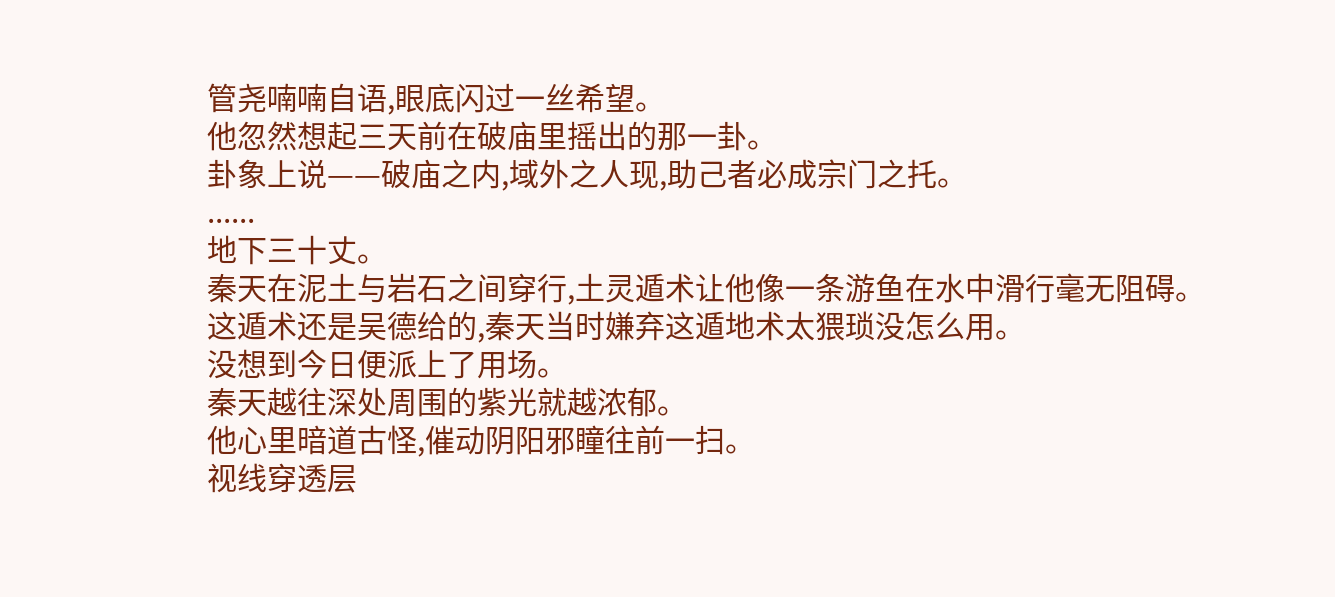管尧喃喃自语,眼底闪过一丝希望。
他忽然想起三天前在破庙里摇出的那一卦。
卦象上说——破庙之内,域外之人现,助己者必成宗门之托。
......
地下三十丈。
秦天在泥土与岩石之间穿行,土灵遁术让他像一条游鱼在水中滑行毫无阻碍。
这遁术还是吴德给的,秦天当时嫌弃这遁地术太猥琐没怎么用。
没想到今日便派上了用场。
秦天越往深处周围的紫光就越浓郁。
他心里暗道古怪,催动阴阳邪瞳往前一扫。
视线穿透层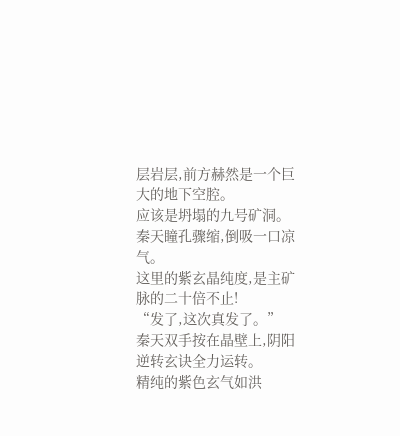层岩层,前方赫然是一个巨大的地下空腔。
应该是坍塌的九号矿洞。
秦天瞳孔骤缩,倒吸一口凉气。
这里的紫玄晶纯度,是主矿脉的二十倍不止!
“发了,这次真发了。”
秦天双手按在晶壁上,阴阳逆转玄诀全力运转。
精纯的紫色玄气如洪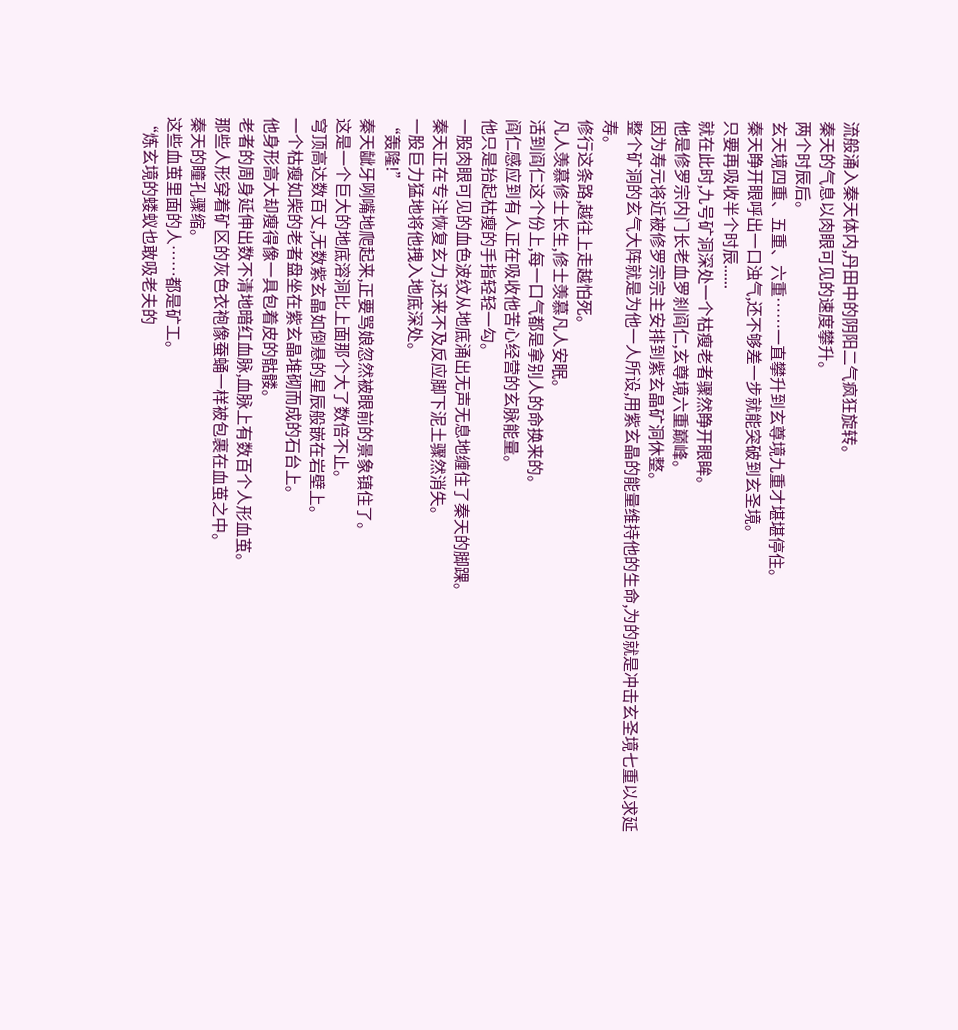流般涌入秦天体内,丹田中的阴阳二气疯狂旋转。
秦天的气息以肉眼可见的速度攀升。
两个时辰后。
玄天境四重、五重、六重……一直攀升到玄尊境九重才堪堪停住。
秦天睁开眼呼出一口浊气,还不够差一步就能突破到玄圣境。
只要再吸收半个时辰......
就在此时,九号矿洞深处一个枯瘦老者骤然睁开眼眸。
他是修罗宗内门长老血罗刹阎仁,玄尊境六重巅峰。
因为寿元将近被修罗宗宗主安排到紫玄晶矿洞休整。
整个矿洞的玄气大阵就是为他一人所设,用紫玄晶的能量维持他的生命,为的就是冲击玄圣境七重以求延寿。
修行这条路,越往上走越怕死。
凡人羡慕修士长生,修士羡慕凡人安眠。
活到阎仁这个份上,每一口气都是拿别人的命换来的。
阎仁感应到有人正在吸收他苦心经营的玄脉能量。
他只是抬起枯瘦的手指轻轻一勾。
一股肉眼可见的血色波纹从地底涌出无声无息地缠住了秦天的脚踝。
秦天正在专注恢复玄力,还来不及反应脚下泥土骤然消失。
一股巨力猛地将他拽入地底深处。
“轰隆!”
秦天龇牙咧嘴地爬起来,正要骂娘忽然被眼前的景象镇住了。
这是一个巨大的地底溶洞比上面那个大了数倍不止。
穹顶高达数百丈,无数紫玄晶如倒悬的星辰般嵌在岩壁上。
一个枯瘦如柴的老者盘坐在紫玄晶堆砌而成的石台上。
他身形高大却瘦得像一具包着皮的骷髅。
老者的周身延伸出数不清地暗红血脉,血脉上有数百个人形血茧。
那些人形穿着矿区的灰色衣袍像蚕蛹一样被包裹在血茧之中。
秦天的瞳孔骤缩。
这些血茧里面的人……都是矿工。
“炼玄境的蝼蚁也敢吸老夫的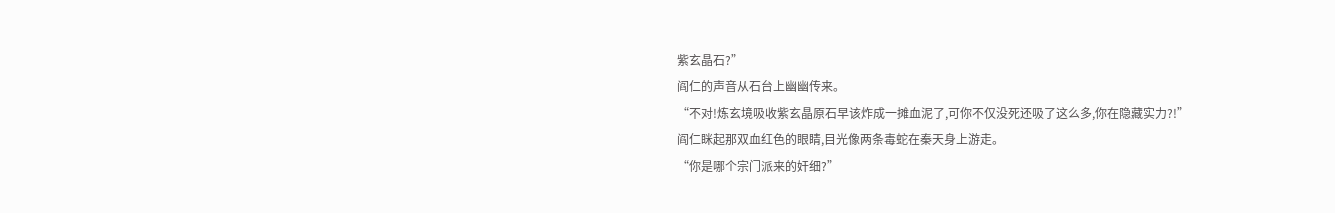紫玄晶石?”
阎仁的声音从石台上幽幽传来。
“不对!炼玄境吸收紫玄晶原石早该炸成一摊血泥了,可你不仅没死还吸了这么多,你在隐藏实力?!”
阎仁眯起那双血红色的眼睛,目光像两条毒蛇在秦天身上游走。
“你是哪个宗门派来的奸细?”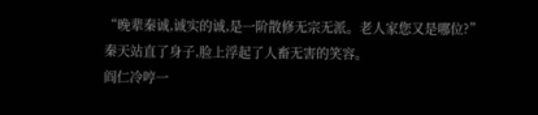“晚辈秦诚,诚实的诚,是一阶散修无宗无派。老人家您又是哪位?”
秦天站直了身子,脸上浮起了人畜无害的笑容。
阎仁冷哼一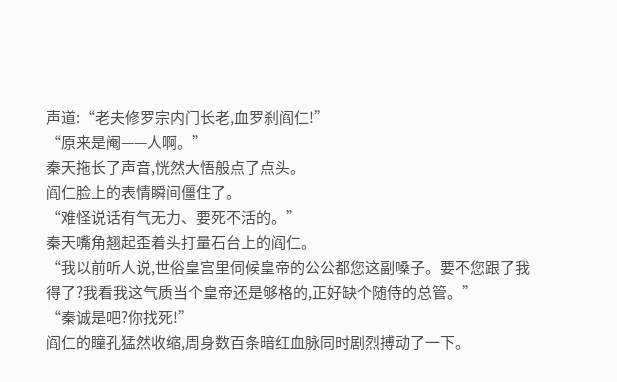声道:“老夫修罗宗内门长老,血罗刹阎仁!”
“原来是阉——人啊。”
秦天拖长了声音,恍然大悟般点了点头。
阎仁脸上的表情瞬间僵住了。
“难怪说话有气无力、要死不活的。”
秦天嘴角翘起歪着头打量石台上的阎仁。
“我以前听人说,世俗皇宫里伺候皇帝的公公都您这副嗓子。要不您跟了我得了?我看我这气质当个皇帝还是够格的,正好缺个随侍的总管。”
“秦诚是吧?你找死!”
阎仁的瞳孔猛然收缩,周身数百条暗红血脉同时剧烈搏动了一下。